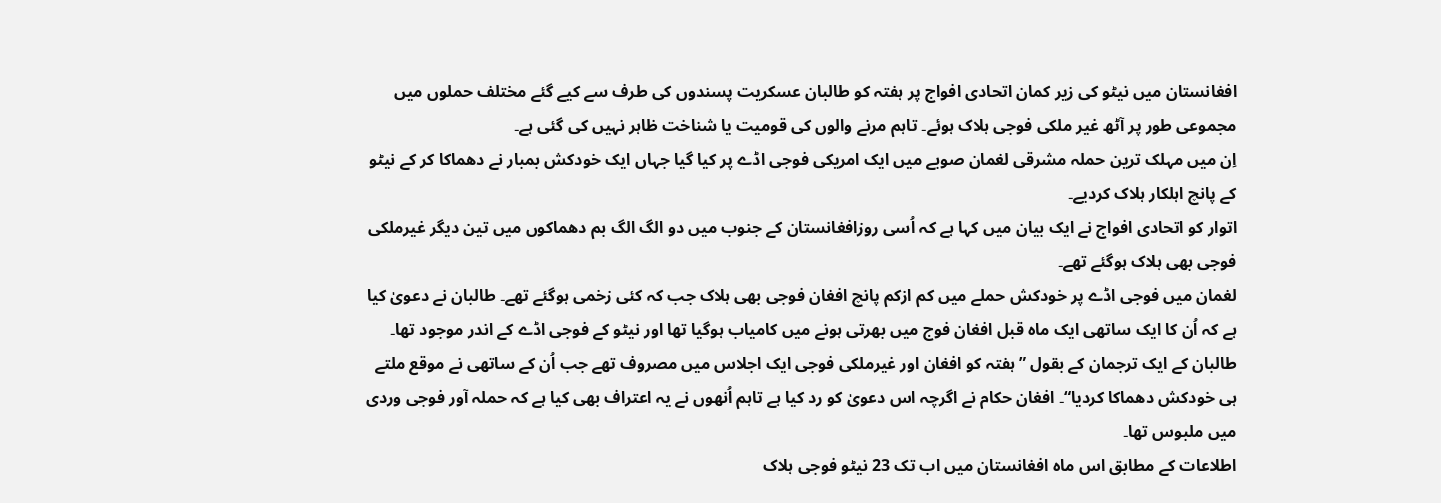افغانستان میں نیٹو کی زیر کمان اتحادی افواج پر ہفتہ کو طالبان عسکریت پسندوں کی طرف سے کیے گئے مختلف حملوں میں مجموعی طور پر آٹھ غیر ملکی فوجی ہلاک ہوئے۔ تاہم مرنے والوں کی قومیت یا شناخت ظاہر نہیں کی گئی ہے۔
اِن میں مہلک ترین حملہ مشرقی لغمان صوبے میں ایک امریکی فوجی اڈے پر کیا گیا جہاں ایک خودکش بمبار نے دھماکا کر کے نیٹو کے پانچ اہلکار ہلاک کردیے۔
اتوار کو اتحادی افواج نے ایک بیان میں کہا ہے کہ اُسی روزافغانستان کے جنوب میں دو الگ الگ بم دھماکوں میں تین دیگر غیرملکی فوجی بھی ہلاک ہوگئے تھے۔
لغمان میں فوجی اڈے پر خودکش حملے میں کم ازکم پانچ افغان فوجی بھی ہلاک جب کہ کئی زخمی ہوگئے تھے۔ طالبان نے دعویٰ کیا ہے کہ اُن کا ایک ساتھی ایک ماہ قبل افغان فوج میں بھرتی ہونے میں کامیاب ہوگیا تھا اور نیٹو کے فوجی اڈے کے اندر موجود تھا۔
طالبان کے ایک ترجمان کے بقول ”ہفتہ کو افغان اور غیرملکی فوجی ایک اجلاس میں مصروف تھے جب اُن کے ساتھی نے موقع ملتے ہی خودکش دھماکا کردیا“۔ افغان حکام نے اگرچہ اس دعویٰ کو رد کیا ہے تاہم اُنھوں نے یہ اعتراف بھی کیا ہے کہ حملہ آور فوجی وردی میں ملبوس تھا۔
اطلاعات کے مطابق اس ماہ افغانستان میں اب تک 23 نیٹو فوجی ہلاک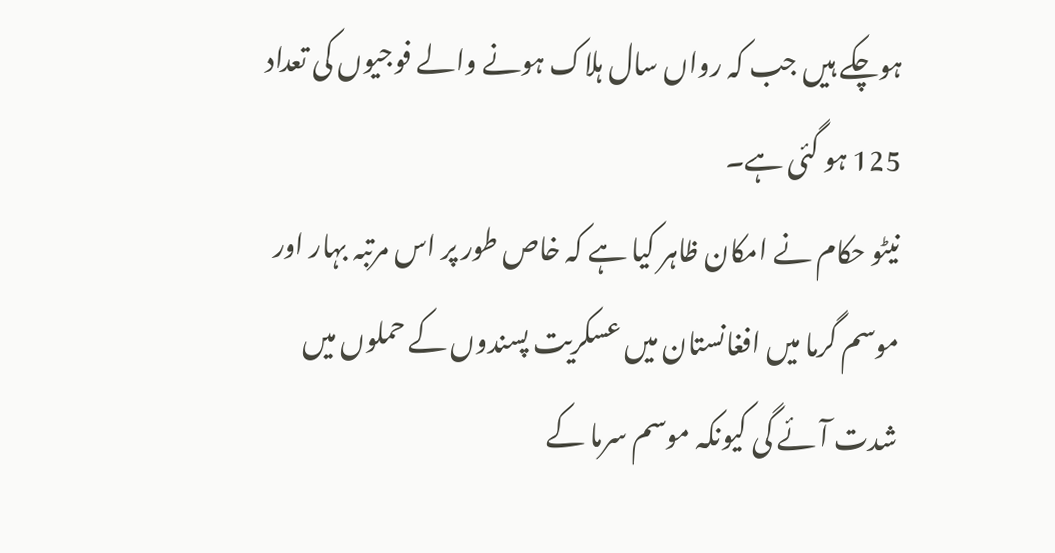ہوچکے ہیں جب کہ رواں سال ہلاک ہونے والے فوجیوں کی تعداد 125 ہو گئی ہے۔
نیٹو حکام نے امکان ظاہر کیا ہے کہ خاص طور پر اس مرتبہ بہار اور موسم گرما میں افغانستان میں عسکریت پسندوں کے حملوں میں شدت آئے گی کیونکہ موسم سرما کے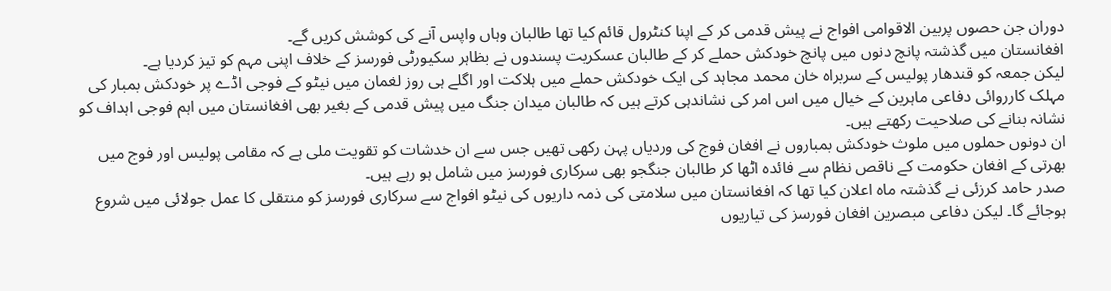دوران جن حصوں پربین الاقوامی افواج نے پیش قدمی کر کے اپنا کنٹرول قائم کیا تھا طالبان وہاں واپس آنے کی کوشش کریں گے۔
افغانستان میں گذشتہ پانچ دنوں میں پانچ خودکش حملے کر کے طالبان عسکریت پسندوں نے بظاہر سکیورٹی فورسز کے خلاف اپنی مہم کو تیز کردیا ہے۔
لیکن جمعہ کو قندھار پولیس کے سربراہ خان محمد مجاہد کی ایک خودکش حملے میں ہلاکت اور اگلے ہی روز لغمان میں نیٹو کے فوجی اڈے پر خودکش بمبار کی مہلک کارروائی دفاعی ماہرین کے خیال میں اس امر کی نشاندہی کرتے ہیں کہ طالبان میدان جنگ میں پیش قدمی کے بغیر بھی افغانستان میں اہم فوجی اہداف کو نشانہ بنانے کی صلاحیت رکھتے ہیں۔
ان دونوں حملوں میں ملوث خودکش بمباروں نے افغان فوج کی وردیاں پہن رکھی تھیں جس سے ان خدشات کو تقویت ملی ہے کہ مقامی پولیس اور فوج میں بھرتی کے افغان حکومت کے ناقص نظام سے فائدہ اٹھا کر طالبان جنگجو بھی سرکاری فورسز میں شامل ہو رہے ہیں۔
صدر حامد کرزئی نے گذشتہ ماہ اعلان کیا تھا کہ افغانستان میں سلامتی کی ذمہ داریوں کی نیٹو افواج سے سرکاری فورسز کو منتقلی کا عمل جولائی میں شروع ہوجائے گا۔ لیکن دفاعی مبصرین افغان فورسز کی تیاریوں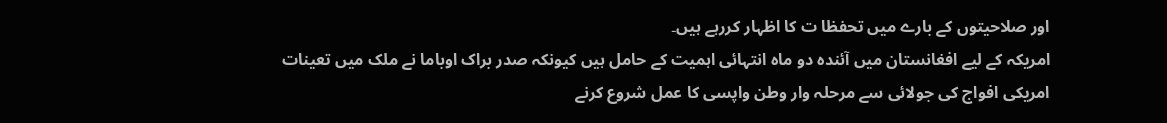اور صلاحیتوں کے بارے میں تحفظا ت کا اظہار کررہے ہیں۔
امریکہ کے لیے افغانستان میں آئندہ دو ماہ انتہائی اہمیت کے حامل ہیں کیونکہ صدر براک اوباما نے ملک میں تعینات امریکی افواج کی جولائی سے مرحلہ وار وطن واپسی کا عمل شروع کرنے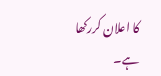کا اعلان کررکھا ہے۔